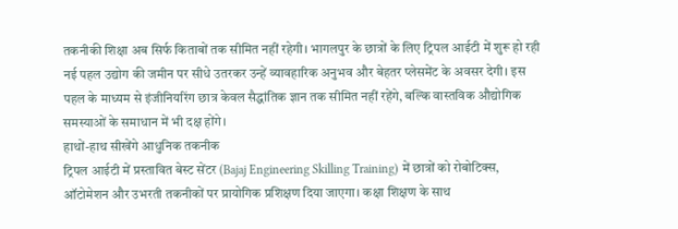तकनीकी शिक्षा अब सिर्फ किताबों तक सीमित नहीं रहेगी। भागलपुर के छात्रों के लिए ट्रिपल आईटी में शुरू हो रही नई पहल उद्योग की जमीन पर सीधे उतरकर उन्हें व्यावहारिक अनुभव और बेहतर प्लेसमेंट के अवसर देगी। इस पहल के माध्यम से इंजीनियरिंग छात्र केवल सैद्धांतिक ज्ञान तक सीमित नहीं रहेंगे, बल्कि वास्तविक औद्योगिक समस्याओं के समाधान में भी दक्ष होंगे।
हाथों-हाथ सीखेंगे आधुनिक तकनीक
ट्रिपल आईटी में प्रस्तावित बेस्ट सेंटर (Bajaj Engineering Skilling Training) में छात्रों को रोबोटिक्स, ऑटोमेशन और उभरती तकनीकों पर प्रायोगिक प्रशिक्षण दिया जाएगा। कक्षा शिक्षण के साथ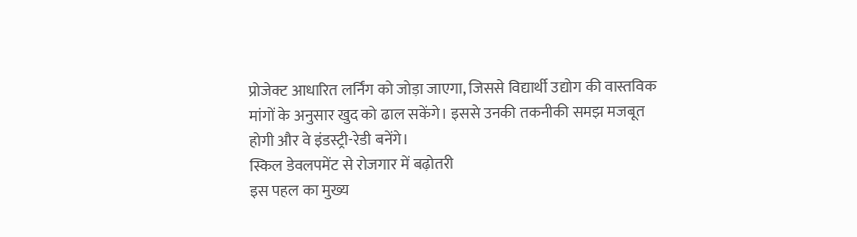प्रोजेक्ट आधारित लर्निंग को जोड़ा जाएगा, जिससे विद्यार्थी उद्योग की वास्तविक मांगों के अनुसार खुद को ढाल सकेंगे। इससे उनकी तकनीकी समझ मजबूत होगी और वे इंडस्ट्री-रेडी बनेंगे।
स्किल डेवलपमेंट से रोजगार में बढ़ोतरी
इस पहल का मुख्य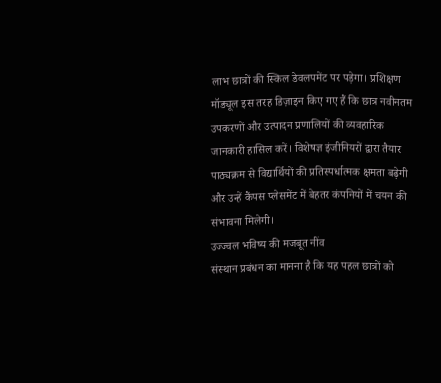लाभ छात्रों की स्किल डेवलपमेंट पर पड़ेगा। प्रशिक्षण मॉड्यूल इस तरह डिज़ाइन किए गए हैं कि छात्र नवीनतम उपकरणों और उत्पादन प्रणालियों की व्यवहारिक जानकारी हासिल करें। विशेषज्ञ इंजीनियरों द्वारा तैयार पाठ्यक्रम से विद्यार्थियों की प्रतिस्पर्धात्मक क्षमता बढ़ेगी और उन्हें कैंपस प्लेसमेंट में बेहतर कंपनियों में चयन की संभावना मिलेगी।
उज्ज्वल भविष्य की मजबूत नींव
संस्थान प्रबंधन का मानना है कि यह पहल छात्रों को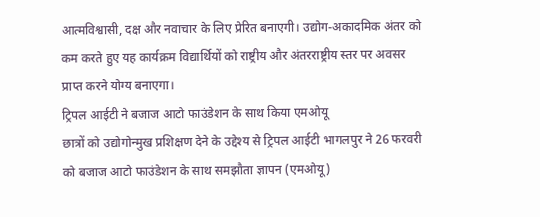आत्मविश्वासी, दक्ष और नवाचार के लिए प्रेरित बनाएगी। उद्योग-अकादमिक अंतर को कम करते हुए यह कार्यक्रम विद्यार्थियों को राष्ट्रीय और अंतरराष्ट्रीय स्तर पर अवसर प्राप्त करने योग्य बनाएगा।
ट्रिपल आईटी ने बजाज आटो फाउंडेशन के साथ किया एमओयू
छात्रों को उद्योगोन्मुख प्रशिक्षण देने के उद्देश्य से ट्रिपल आईटी भागलपुर ने 26 फरवरी को बजाज आटो फाउंडेशन के साथ समझौता ज्ञापन (एमओयू)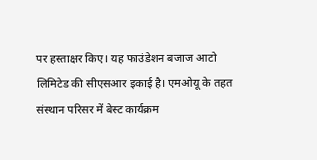पर हस्ताक्षर किए। यह फाउंडेशन बजाज आटो लिमिटेड की सीएसआर इकाई है। एमओयू के तहत संस्थान परिसर में बेस्ट कार्यक्रम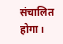संचालित होगा।